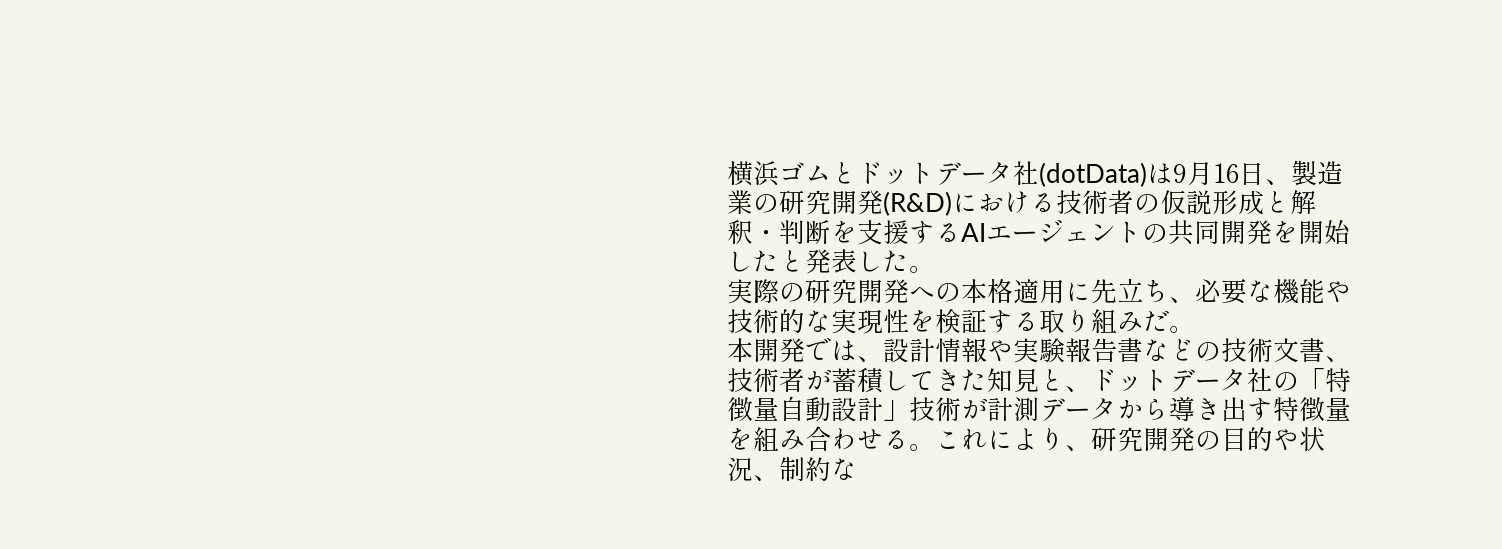横浜ゴムとドットデータ社(dotData)は9月16日、製造業の研究開発(R&D)における技術者の仮説形成と解釈・判断を支援するAIエージェントの共同開発を開始したと発表した。
実際の研究開発への本格適用に先立ち、必要な機能や技術的な実現性を検証する取り組みだ。
本開発では、設計情報や実験報告書などの技術文書、技術者が蓄積してきた知見と、ドットデータ社の「特徴量自動設計」技術が計測データから導き出す特徴量を組み合わせる。これにより、研究開発の目的や状況、制約な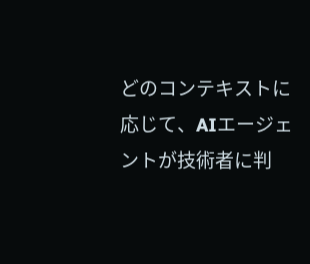どのコンテキストに応じて、AIエージェントが技術者に判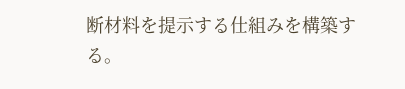断材料を提示する仕組みを構築する。